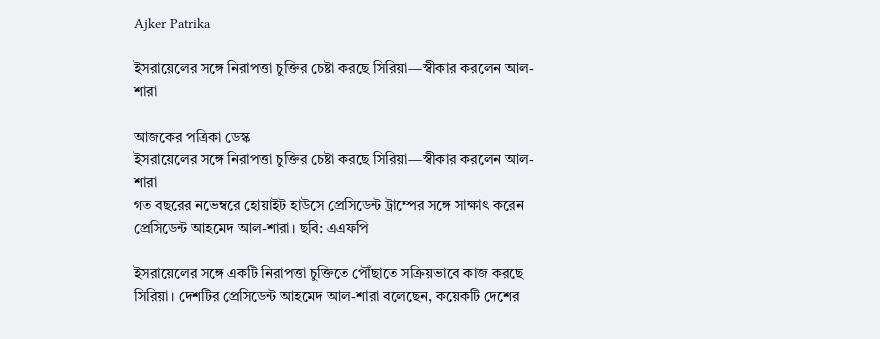Ajker Patrika

ইসরায়েলের সঙ্গে নিরাপত্তা চুক্তির চেষ্টা করছে সিরিয়া—স্বীকার করলেন আল-শারা

আজকের পত্রিকা ডেস্ক
ইসরায়েলের সঙ্গে নিরাপত্তা চুক্তির চেষ্টা করছে সিরিয়া—স্বীকার করলেন আল-শারা
গত বছরের নভেম্বরে হোয়াইট হাউসে প্রেসিডেন্ট ট্রাম্পের সঙ্গে সাক্ষাৎ করেন প্রেসিডেন্ট আহমেদ আল-শারা। ছবি: এএফপি

ইসরায়েলের সঙ্গে একটি নিরাপত্তা চুক্তিতে পৌঁছাতে সক্রিয়ভাবে কাজ করছে সিরিয়া। দেশটির প্রেসিডেন্ট আহমেদ আল-শারা বলেছেন, কয়েকটি দেশের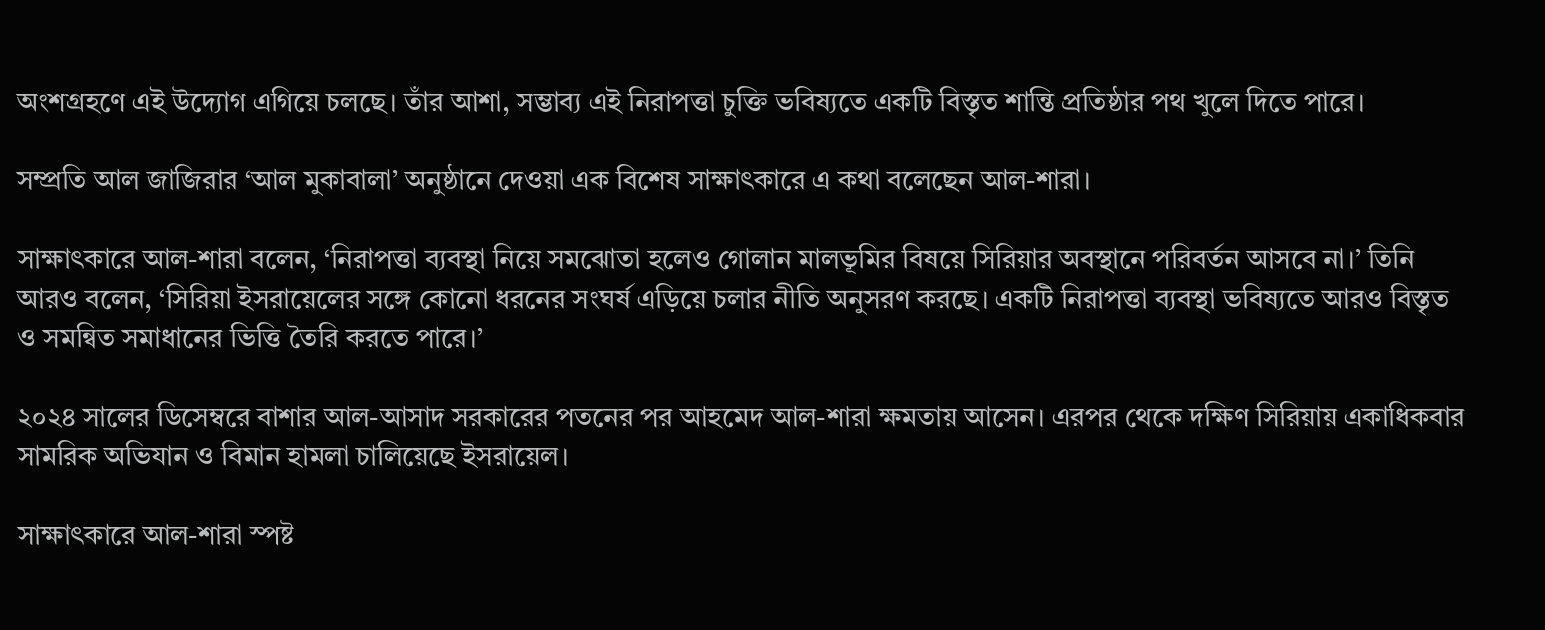অংশগ্রহণে এই উদ্যোগ এগিয়ে চলছে। তাঁর আশা, সম্ভাব্য এই নিরাপত্তা চুক্তি ভবিষ্যতে একটি বিস্তৃত শান্তি প্রতিষ্ঠার পথ খুলে দিতে পারে।

সম্প্রতি আল জাজিরার ‘আল মুকাবালা’ অনুষ্ঠানে দেওয়া এক বিশেষ সাক্ষাৎকারে এ কথা বলেছেন আল-শারা।

সাক্ষাৎকারে আল-শারা বলেন, ‘নিরাপত্তা ব্যবস্থা নিয়ে সমঝোতা হলেও গোলান মালভূমির বিষয়ে সিরিয়ার অবস্থানে পরিবর্তন আসবে না।’ তিনি আরও বলেন, ‘সিরিয়া ইসরায়েলের সঙ্গে কোনো ধরনের সংঘর্ষ এড়িয়ে চলার নীতি অনুসরণ করছে। একটি নিরাপত্তা ব্যবস্থা ভবিষ্যতে আরও বিস্তৃত ও সমন্বিত সমাধানের ভিত্তি তৈরি করতে পারে।’

২০২৪ সালের ডিসেম্বরে বাশার আল-আসাদ সরকারের পতনের পর আহমেদ আল-শারা ক্ষমতায় আসেন। এরপর থেকে দক্ষিণ সিরিয়ায় একাধিকবার সামরিক অভিযান ও বিমান হামলা চালিয়েছে ইসরায়েল।

সাক্ষাৎকারে আল-শারা স্পষ্ট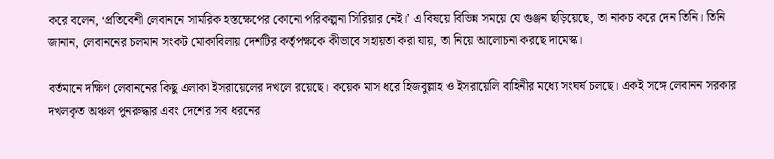করে বলেন, ‘প্রতিবেশী লেবাননে সামরিক হস্তক্ষেপের কোনো পরিকল্পনা সিরিয়ার নেই।’ এ বিষয়ে বিভিন্ন সময়ে যে গুঞ্জন ছড়িয়েছে, তা নাকচ করে দেন তিনি। তিনি জানান, লেবাননের চলমান সংকট মোকাবিলায় দেশটির কর্তৃপক্ষকে কীভাবে সহায়তা করা যায়, তা নিয়ে আলোচনা করছে দামেস্ক।

বর্তমানে দক্ষিণ লেবাননের কিছু এলাকা ইসরায়েলের দখলে রয়েছে। কয়েক মাস ধরে হিজবুল্লাহ ও ইসরায়েলি বাহিনীর মধ্যে সংঘর্ষ চলছে। একই সঙ্গে লেবানন সরকার দখলকৃত অঞ্চল পুনরুদ্ধার এবং দেশের সব ধরনের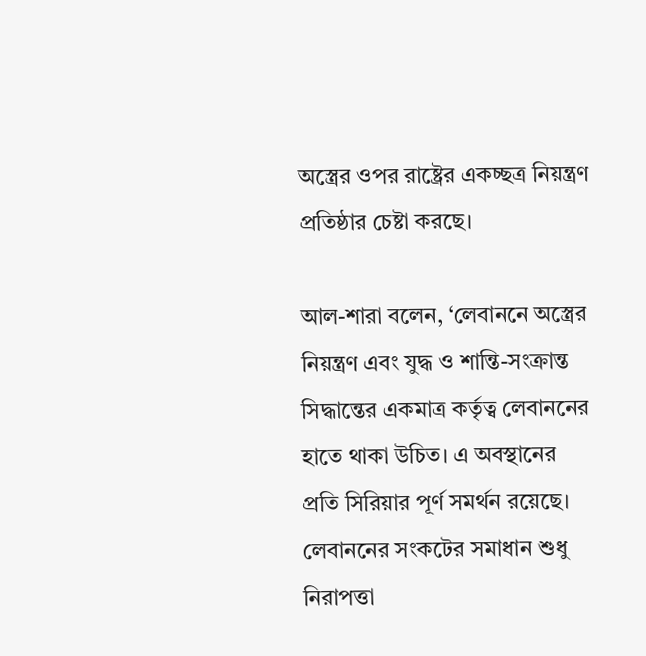অস্ত্রের ওপর রাষ্ট্রের একচ্ছত্র নিয়ন্ত্রণ প্রতিষ্ঠার চেষ্টা করছে।

আল-শারা বলেন, ‘লেবাননে অস্ত্রের নিয়ন্ত্রণ এবং যুদ্ধ ও শান্তি-সংক্রান্ত সিদ্ধান্তের একমাত্র কর্তৃত্ব লেবাননের হাতে থাকা উচিত। এ অবস্থানের প্রতি সিরিয়ার পূর্ণ সমর্থন রয়েছে। লেবাননের সংকটের সমাধান শুধু নিরাপত্তা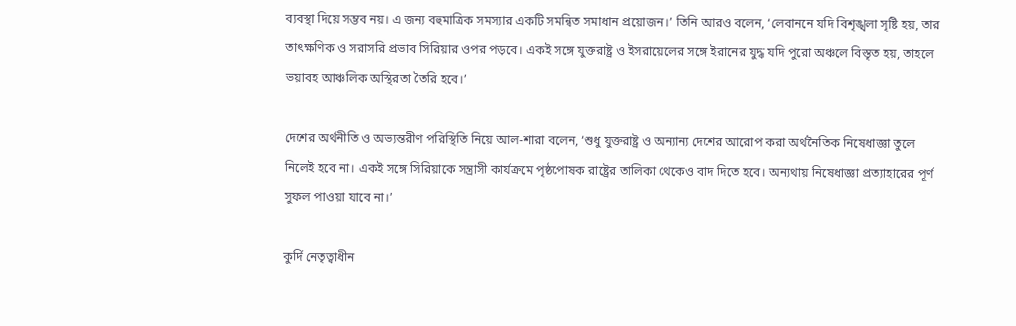ব্যবস্থা দিয়ে সম্ভব নয়। এ জন্য বহুমাত্রিক সমস্যার একটি সমন্বিত সমাধান প্রয়োজন।’ তিনি আরও বলেন, ‘লেবাননে যদি বিশৃঙ্খলা সৃষ্টি হয়, তার তাৎক্ষণিক ও সরাসরি প্রভাব সিরিয়ার ওপর পড়বে। একই সঙ্গে যুক্তরাষ্ট্র ও ইসরায়েলের সঙ্গে ইরানের যুদ্ধ যদি পুরো অঞ্চলে বিস্তৃত হয়, তাহলে ভয়াবহ আঞ্চলিক অস্থিরতা তৈরি হবে।’

দেশের অর্থনীতি ও অভ্যন্তরীণ পরিস্থিতি নিয়ে আল-শারা বলেন, ‘শুধু যুক্তরাষ্ট্র ও অন্যান্য দেশের আরোপ করা অর্থনৈতিক নিষেধাজ্ঞা তুলে নিলেই হবে না। একই সঙ্গে সিরিয়াকে সন্ত্রাসী কার্যক্রমে পৃষ্ঠপোষক রাষ্ট্রের তালিকা থেকেও বাদ দিতে হবে। অন্যথায় নিষেধাজ্ঞা প্রত্যাহারের পূর্ণ সুফল পাওয়া যাবে না।’

কুর্দি নেতৃত্বাধীন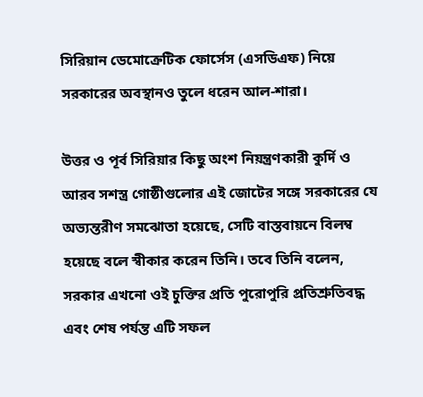সিরিয়ান ডেমোক্রেটিক ফোর্সেস (এসডিএফ) নিয়ে সরকারের অবস্থানও তুলে ধরেন আল-শারা।

উত্তর ও পূর্ব সিরিয়ার কিছু অংশ নিয়ন্ত্রণকারী কুর্দি ও আরব সশস্ত্র গোষ্ঠীগুলোর এই জোটের সঙ্গে সরকারের যে অভ্যন্তরীণ সমঝোতা হয়েছে, সেটি বাস্তবায়নে বিলম্ব হয়েছে বলে স্বীকার করেন তিনি। তবে তিনি বলেন, সরকার এখনো ওই চুক্তির প্রতি পুরোপুরি প্রতিশ্রুতিবদ্ধ এবং শেষ পর্যন্ত এটি সফল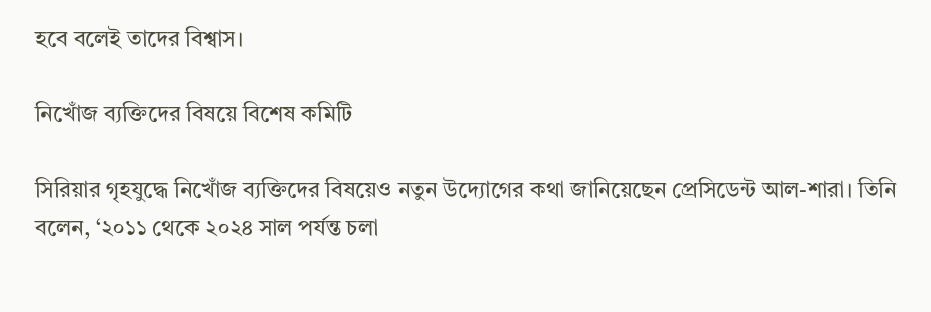হবে বলেই তাদের বিশ্বাস।

নিখোঁজ ব্যক্তিদের বিষয়ে বিশেষ কমিটি

সিরিয়ার গৃহযুদ্ধে নিখোঁজ ব্যক্তিদের বিষয়েও নতুন উদ্যোগের কথা জানিয়েছেন প্রেসিডেন্ট আল-শারা। তিনি বলেন, ‘২০১১ থেকে ২০২৪ সাল পর্যন্ত চলা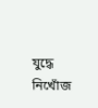যুদ্ধে নিখোঁজ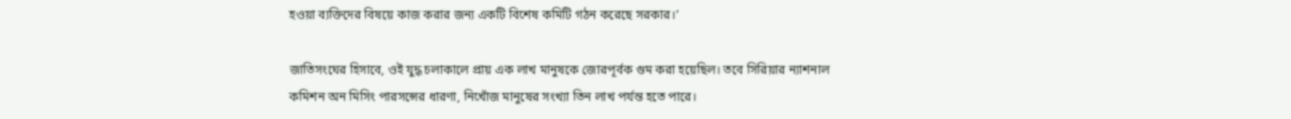হওয়া ব্যক্তিদের বিষয়ে কাজ করার জন্য একটি বিশেষ কমিটি গঠন করেছে সরকার।’

জাতিসংঘের হিসাবে, ওই যুদ্ধ চলাকালে প্রায় এক লাখ মানুষকে জোরপূর্বক গুম করা হয়েছিল। তবে সিরিয়ার ন্যাশনাল কমিশন অন মিসিং পারসন্সের ধারণা, নিখোঁজ মানুষের সংখ্যা তিন লাখ পর্যন্ত হতে পারে।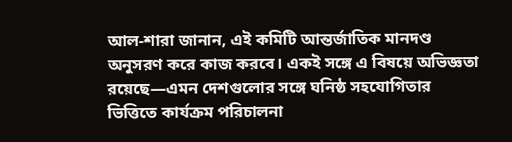আল-শারা জানান, এই কমিটি আন্তর্জাতিক মানদণ্ড অনুসরণ করে কাজ করবে। একই সঙ্গে এ বিষয়ে অভিজ্ঞতা রয়েছে—এমন দেশগুলোর সঙ্গে ঘনিষ্ঠ সহযোগিতার ভিত্তিতে কার্যক্রম পরিচালনা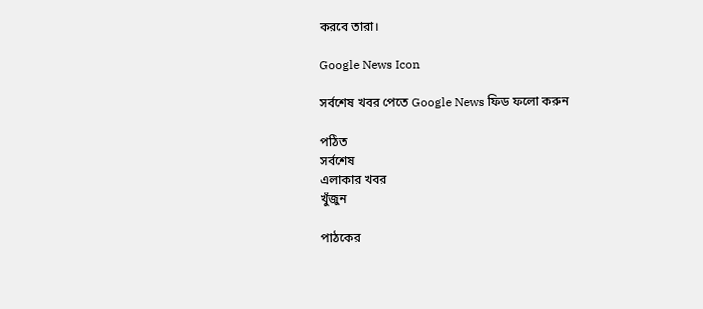করবে তারা।

Google News Icon

সর্বশেষ খবর পেতে Google News ফিড ফলো করুন

পঠিত
সর্বশেষ
এলাকার খবর
খুঁজুন

পাঠকের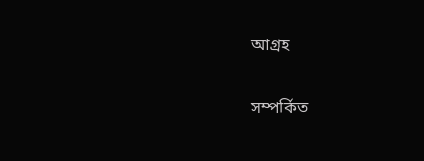আগ্রহ

সম্পর্কিত